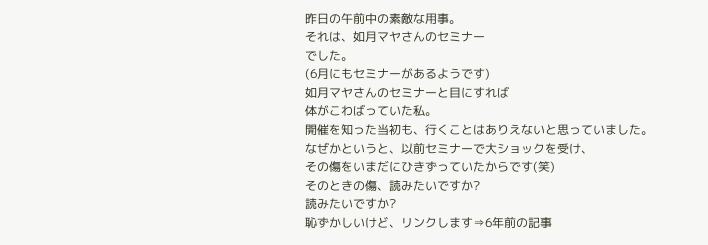昨日の午前中の素敵な用事。
それは、如月マヤさんのセミナー
でした。
(6月にもセミナーがあるようです)
如月マヤさんのセミナーと目にすれば
体がこわばっていた私。
開催を知った当初も、行くことはありえないと思っていました。
なぜかというと、以前セミナーで大ショックを受け、
その傷をいまだにひきずっていたからです(笑)
そのときの傷、読みたいですか?
読みたいですか?
恥ずかしいけど、リンクします⇒6年前の記事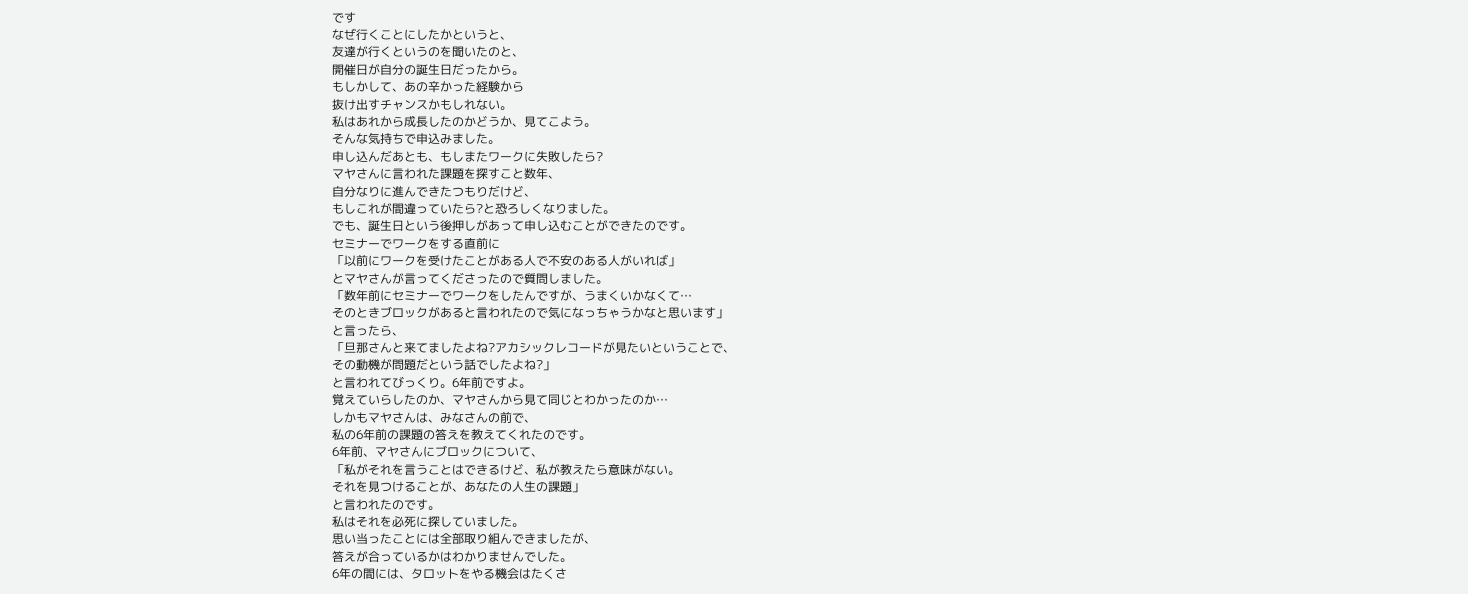です
なぜ行くことにしたかというと、
友達が行くというのを聞いたのと、
開催日が自分の誕生日だったから。
もしかして、あの辛かった経験から
抜け出すチャンスかもしれない。
私はあれから成長したのかどうか、見てこよう。
そんな気持ちで申込みました。
申し込んだあとも、もしまたワークに失敗したら?
マヤさんに言われた課題を探すこと数年、
自分なりに進んできたつもりだけど、
もしこれが間違っていたら?と恐ろしくなりました。
でも、誕生日という後押しがあって申し込むことができたのです。
セミナーでワークをする直前に
「以前にワークを受けたことがある人で不安のある人がいれば」
とマヤさんが言ってくださったので質問しました。
「数年前にセミナーでワークをしたんですが、うまくいかなくて…
そのときブロックがあると言われたので気になっちゃうかなと思います」
と言ったら、
「旦那さんと来てましたよね?アカシックレコードが見たいということで、
その動機が問題だという話でしたよね?」
と言われてびっくり。6年前ですよ。
覚えていらしたのか、マヤさんから見て同じとわかったのか…
しかもマヤさんは、みなさんの前で、
私の6年前の課題の答えを教えてくれたのです。
6年前、マヤさんにブロックについて、
「私がそれを言うことはできるけど、私が教えたら意味がない。
それを見つけることが、あなたの人生の課題」
と言われたのです。
私はそれを必死に探していました。
思い当ったことには全部取り組んできましたが、
答えが合っているかはわかりませんでした。
6年の間には、タロットをやる機会はたくさ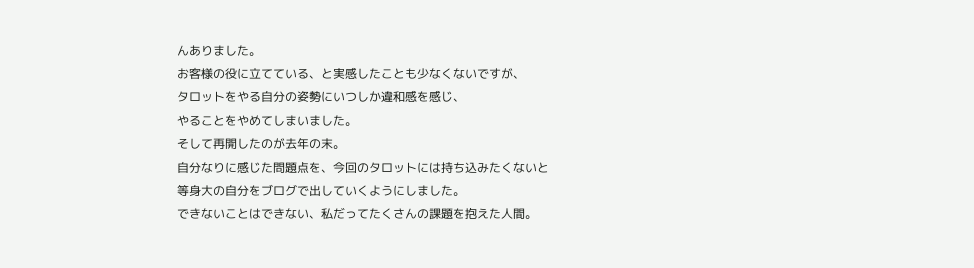んありました。
お客様の役に立てている、と実感したことも少なくないですが、
タロットをやる自分の姿勢にいつしか違和感を感じ、
やることをやめてしまいました。
そして再開したのが去年の末。
自分なりに感じた問題点を、今回のタロットには持ち込みたくないと
等身大の自分をブログで出していくようにしました。
できないことはできない、私だってたくさんの課題を抱えた人間。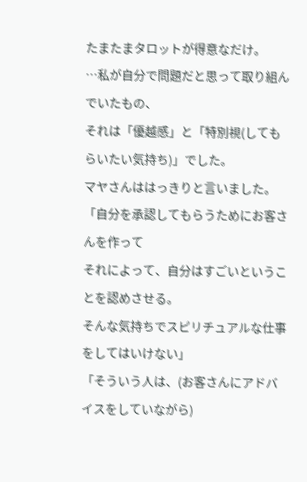たまたまタロットが得意なだけ。
…私が自分で問題だと思って取り組んでいたもの、
それは「優越感」と「特別視(してもらいたい気持ち)」でした。
マヤさんははっきりと言いました。
「自分を承認してもらうためにお客さんを作って
それによって、自分はすごいということを認めさせる。
そんな気持ちでスピリチュアルな仕事をしてはいけない」
「そういう人は、(お客さんにアドバイスをしていながら)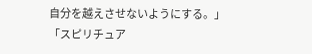自分を越えさせないようにする。」
「スピリチュア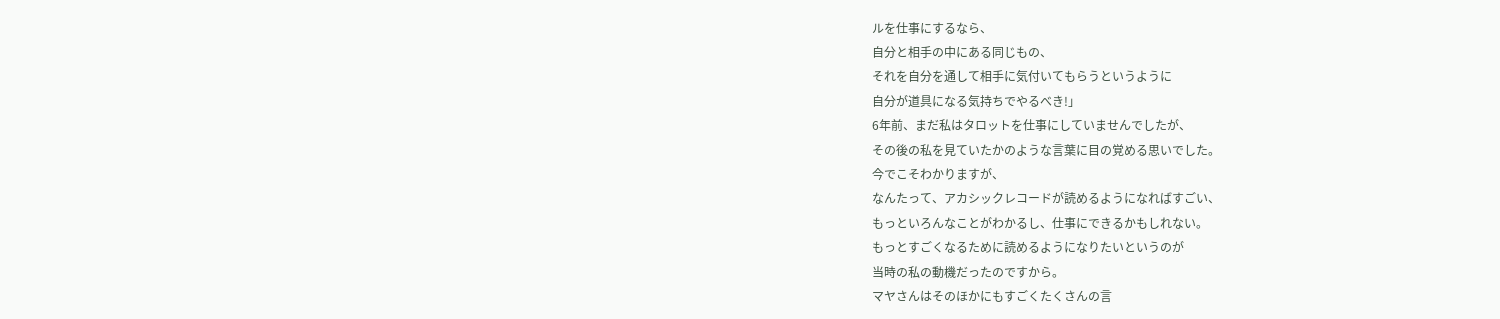ルを仕事にするなら、
自分と相手の中にある同じもの、
それを自分を通して相手に気付いてもらうというように
自分が道具になる気持ちでやるべき!」
6年前、まだ私はタロットを仕事にしていませんでしたが、
その後の私を見ていたかのような言葉に目の覚める思いでした。
今でこそわかりますが、
なんたって、アカシックレコードが読めるようになればすごい、
もっといろんなことがわかるし、仕事にできるかもしれない。
もっとすごくなるために読めるようになりたいというのが
当時の私の動機だったのですから。
マヤさんはそのほかにもすごくたくさんの言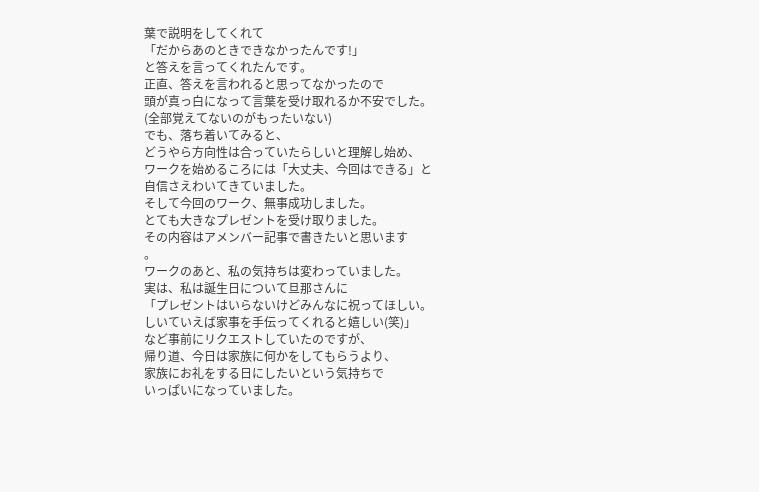葉で説明をしてくれて
「だからあのときできなかったんです!」
と答えを言ってくれたんです。
正直、答えを言われると思ってなかったので
頭が真っ白になって言葉を受け取れるか不安でした。
(全部覚えてないのがもったいない)
でも、落ち着いてみると、
どうやら方向性は合っていたらしいと理解し始め、
ワークを始めるころには「大丈夫、今回はできる」と
自信さえわいてきていました。
そして今回のワーク、無事成功しました。
とても大きなプレゼントを受け取りました。
その内容はアメンバー記事で書きたいと思います
。
ワークのあと、私の気持ちは変わっていました。
実は、私は誕生日について旦那さんに
「プレゼントはいらないけどみんなに祝ってほしい。
しいていえば家事を手伝ってくれると嬉しい(笑)」
など事前にリクエストしていたのですが、
帰り道、今日は家族に何かをしてもらうより、
家族にお礼をする日にしたいという気持ちで
いっぱいになっていました。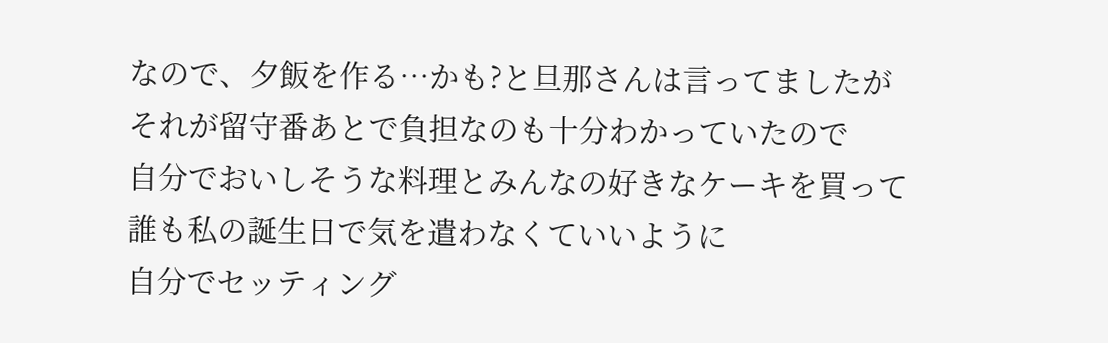なので、夕飯を作る…かも?と旦那さんは言ってましたが
それが留守番あとで負担なのも十分わかっていたので
自分でおいしそうな料理とみんなの好きなケーキを買って
誰も私の誕生日で気を遣わなくていいように
自分でセッティング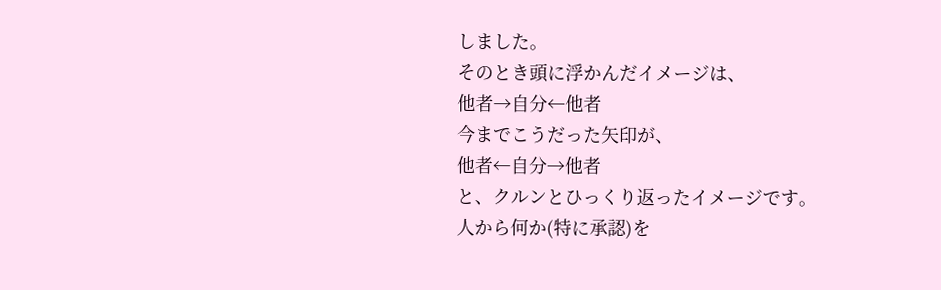しました。
そのとき頭に浮かんだイメージは、
他者→自分←他者
今までこうだった矢印が、
他者←自分→他者
と、クルンとひっくり返ったイメージです。
人から何か(特に承認)を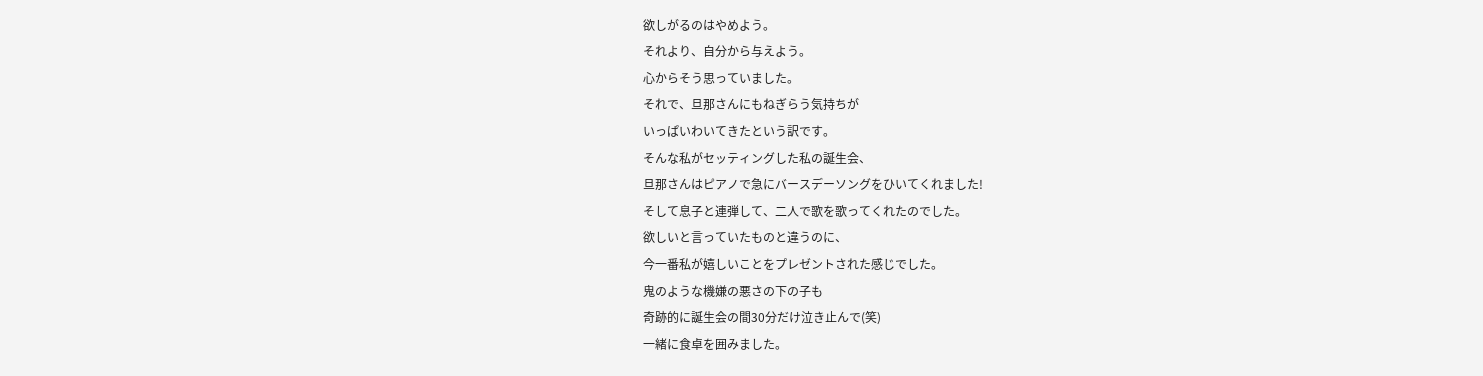欲しがるのはやめよう。
それより、自分から与えよう。
心からそう思っていました。
それで、旦那さんにもねぎらう気持ちが
いっぱいわいてきたという訳です。
そんな私がセッティングした私の誕生会、
旦那さんはピアノで急にバースデーソングをひいてくれました!
そして息子と連弾して、二人で歌を歌ってくれたのでした。
欲しいと言っていたものと違うのに、
今一番私が嬉しいことをプレゼントされた感じでした。
鬼のような機嫌の悪さの下の子も
奇跡的に誕生会の間30分だけ泣き止んで(笑)
一緒に食卓を囲みました。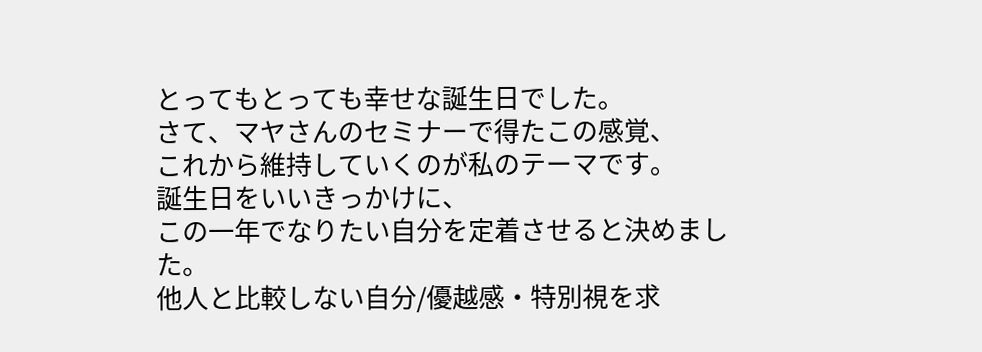とってもとっても幸せな誕生日でした。
さて、マヤさんのセミナーで得たこの感覚、
これから維持していくのが私のテーマです。
誕生日をいいきっかけに、
この一年でなりたい自分を定着させると決めました。
他人と比較しない自分/優越感・特別視を求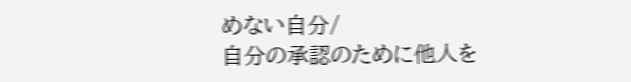めない自分/
自分の承認のために他人を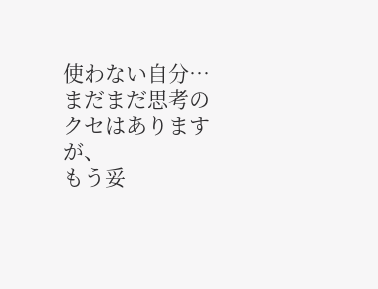使わない自分…
まだまだ思考のクセはありますが、
もう妥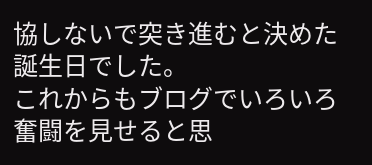協しないで突き進むと決めた誕生日でした。
これからもブログでいろいろ奮闘を見せると思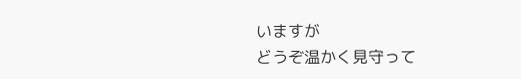いますが
どうぞ温かく見守って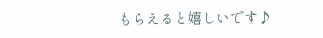もらえると嬉しいです♪